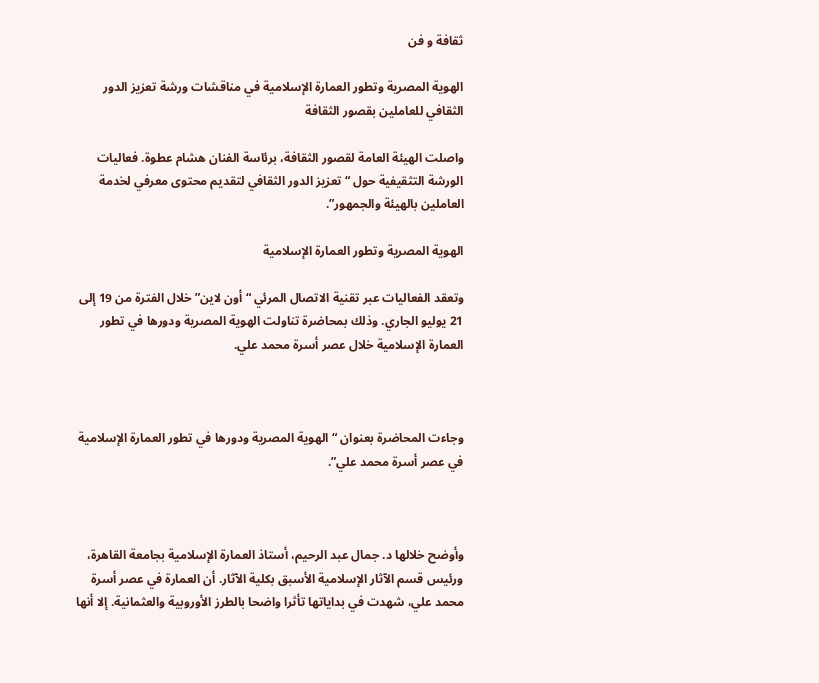ثقافة و فن

الهوية المصرية وتطور العمارة الإسلامية في مناقشات ورشة تعزيز الدور الثقافي للعاملين بقصور الثقافة

واصلت الهيئة العامة لقصور الثقافة، برئاسة الفنان هشام عطوة. فعاليات الورشة التثقيفية حول “تعزيز الدور الثقافي لتقديم محتوى معرفي لخدمة العاملين بالهيئة والجمهور”.

الهوية المصرية وتطور العمارة الإسلامية

وتعقد الفعاليات عبر تقنية الاتصال المرئي “أون لاين” خلال الفترة من 19 إلى 21 يوليو الجاري. وذلك بمحاضرة تناولت الهوية المصرية ودورها في تطور العمارة الإسلامية خلال عصر أسرة محمد علي.



وجاءت المحاضرة بعنوان “الهوية المصرية ودورها في تطور العمارة الإسلامية في عصر أسرة محمد علي”.



وأوضح خلالها د. جمال عبد الرحيم، أستاذ العمارة الإسلامية بجامعة القاهرة، ورئيس قسم الآثار الإسلامية الأسبق بكلية الآثار. أن العمارة في عصر أسرة محمد علي، شهدت في بداياتها تأثرا واضحا بالطرز الأوروبية والعثمانية. إلا أنها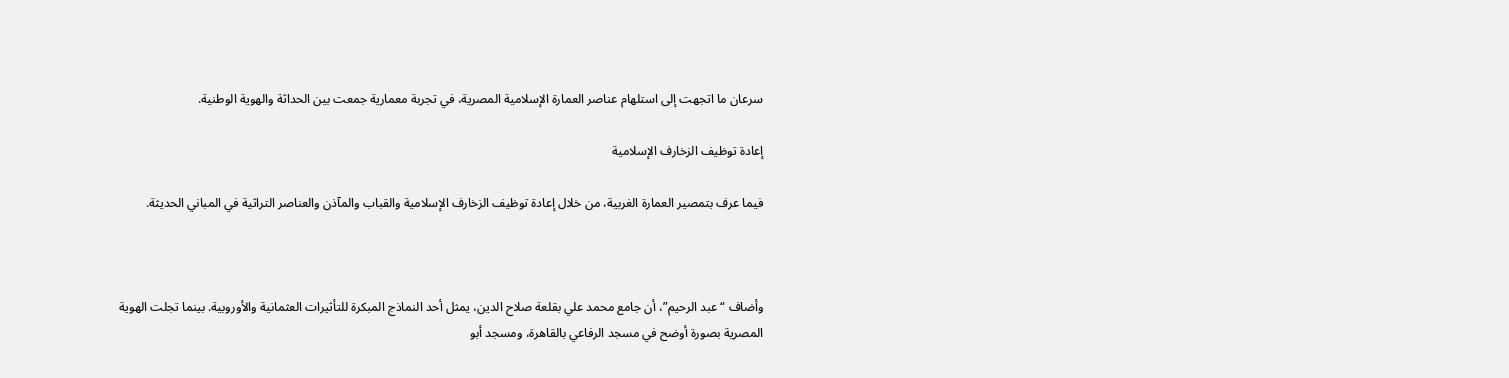سرعان ما اتجهت إلى استلهام عناصر العمارة الإسلامية المصرية، في تجربة معمارية جمعت بين الحداثة والهوية الوطنية.

إعادة توظيف الزخارف الإسلامية

فيما عرف بتمصير العمارة الغربية، من خلال إعادة توظيف الزخارف الإسلامية والقباب والمآذن والعناصر التراثية في المباني الحديثة.



وأضاف “عبد الرحيم”، أن جامع محمد علي بقلعة صلاح الدين، يمثل أحد النماذج المبكرة للتأثيرات العثمانية والأوروبية. بينما تجلت الهوية المصرية بصورة أوضح في مسجد الرفاعي بالقاهرة، ومسجد أبو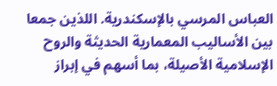العباس المرسي بالإسكندرية. اللذين جمعا بين الأساليب المعمارية الحديثة والروح الإسلامية الأصيلة، بما أسهم في إبراز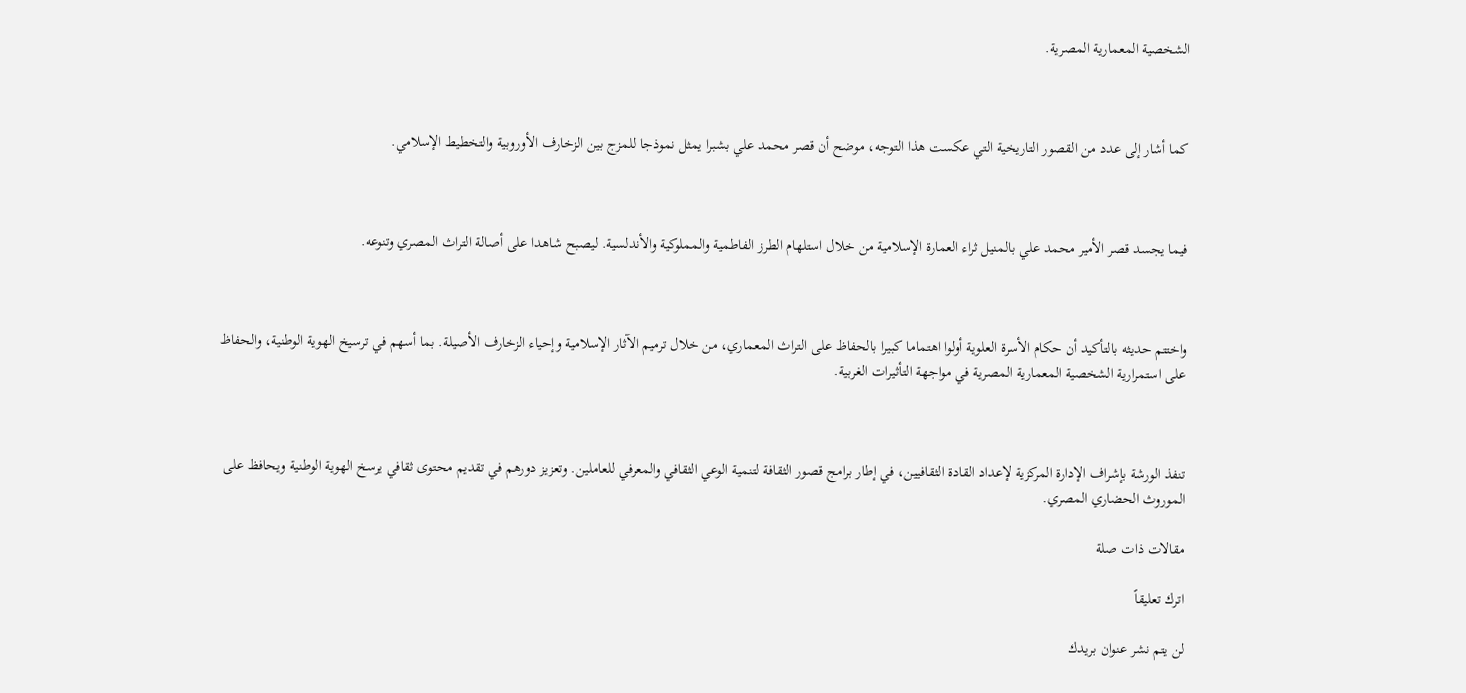الشخصية المعمارية المصرية.



كما أشار إلى عدد من القصور التاريخية التي عكست هذا التوجه، موضح أن قصر محمد علي بشبرا يمثل نموذجا للمزج بين الزخارف الأوروبية والتخطيط الإسلامي.



فيما يجسد قصر الأمير محمد علي بالمنيل ثراء العمارة الإسلامية من خلال استلهام الطرز الفاطمية والمملوكية والأندلسية. ليصبح شاهدا على أصالة التراث المصري وتنوعه.



واختتم حديثه بالتأكيد أن حكام الأسرة العلوية أولوا اهتماما كبيرا بالحفاظ على التراث المعماري، من خلال ترميم الآثار الإسلامية وإحياء الزخارف الأصيلة. بما أسهم في ترسيخ الهوية الوطنية، والحفاظ على استمرارية الشخصية المعمارية المصرية في مواجهة التأثيرات الغربية.



تنفذ الورشة بإشراف الإدارة المركزية لإعداد القادة الثقافيين، في إطار برامج قصور الثقافة لتنمية الوعي الثقافي والمعرفي للعاملين. وتعزيز دورهم في تقديم محتوى ثقافي يرسخ الهوية الوطنية ويحافظ على الموروث الحضاري المصري.

مقالات ذات صلة

اترك تعليقاً

لن يتم نشر عنوان بريدك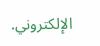الإلكتروني.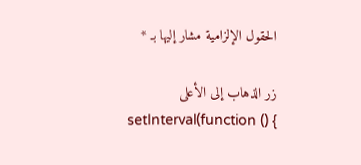الحقول الإلزامية مشار إليها بـ *

زر الذهاب إلى الأعلى
setInterval(function () {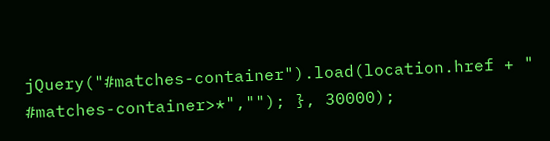jQuery("#matches-container").load(location.href + " #matches-container>*",""); }, 30000);